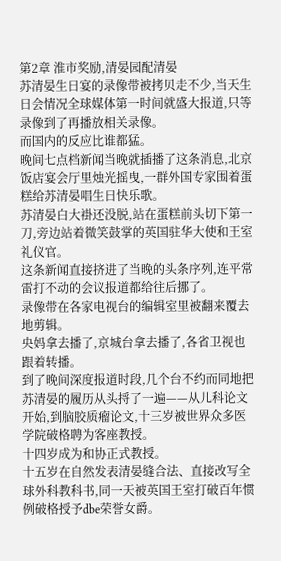第2章 淮市奖励,清晏园配清晏
苏清晏生日宴的录像带被拷贝走不少,当天生日会情况全球媒体第一时间就盛大报道,只等录像到了再播放相关录像。
而国内的反应比谁都猛。
晚间七点档新闻当晚就插播了这条消息,北京饭店宴会厅里烛光摇曳,一群外国专家围着蛋糕给苏清晏唱生日快乐歌。
苏清晏白大褂还没脱,站在蛋糕前头切下第一刀,旁边站着微笑鼓掌的英国驻华大使和王室礼仪官。
这条新闻直接挤进了当晚的头条序列,连平常雷打不动的会议报道都给往后挪了。
录像带在各家电视台的编辑室里被翻来覆去地剪辑。
央妈拿去播了,京城台拿去播了,各省卫视也跟着转播。
到了晚间深度报道时段,几个台不约而同地把苏清晏的履历从头捋了一遍——从儿科论文开始,到脑胶质瘤论文,十三岁被世界众多医学院破格聘为客座教授。
十四岁成为和协正式教授。
十五岁在自然发表清晏缝合法、直接改写全球外科教科书,同一天被英国王室打破百年惯例破格授予dbe荣誉女爵。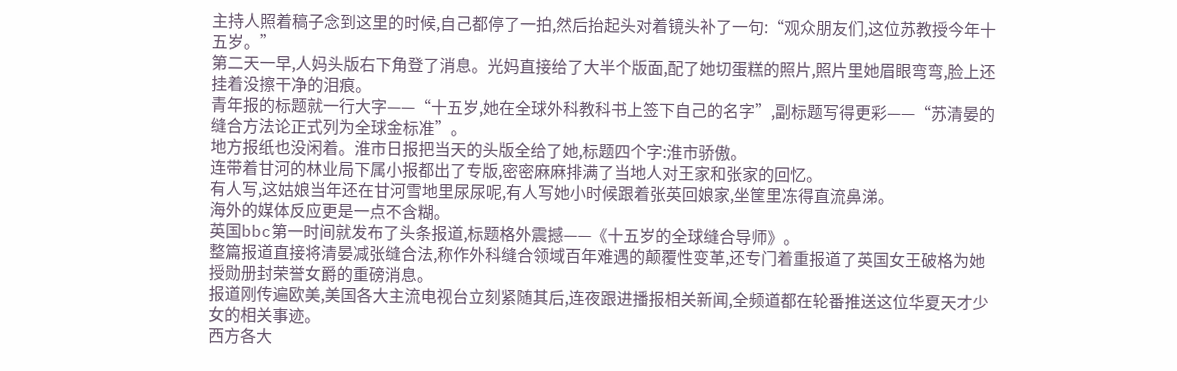主持人照着稿子念到这里的时候,自己都停了一拍,然后抬起头对着镜头补了一句:“观众朋友们,这位苏教授今年十五岁。”
第二天一早,人妈头版右下角登了消息。光妈直接给了大半个版面,配了她切蛋糕的照片,照片里她眉眼弯弯,脸上还挂着没擦干净的泪痕。
青年报的标题就一行大字——“十五岁,她在全球外科教科书上签下自己的名字”,副标题写得更彩——“苏清晏的缝合方法论正式列为全球金标准”。
地方报纸也没闲着。淮市日报把当天的头版全给了她,标题四个字:淮市骄傲。
连带着甘河的林业局下属小报都出了专版,密密麻麻排满了当地人对王家和张家的回忆。
有人写,这姑娘当年还在甘河雪地里尿尿呢,有人写她小时候跟着张英回娘家,坐筐里冻得直流鼻涕。
海外的媒体反应更是一点不含糊。
英国bbc第一时间就发布了头条报道,标题格外震撼——《十五岁的全球缝合导师》。
整篇报道直接将清晏减张缝合法,称作外科缝合领域百年难遇的颠覆性变革,还专门着重报道了英国女王破格为她授勋册封荣誉女爵的重磅消息。
报道刚传遍欧美,美国各大主流电视台立刻紧随其后,连夜跟进播报相关新闻,全频道都在轮番推送这位华夏天才少女的相关事迹。
西方各大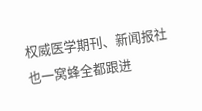权威医学期刊、新闻报社也一窝蜂全都跟进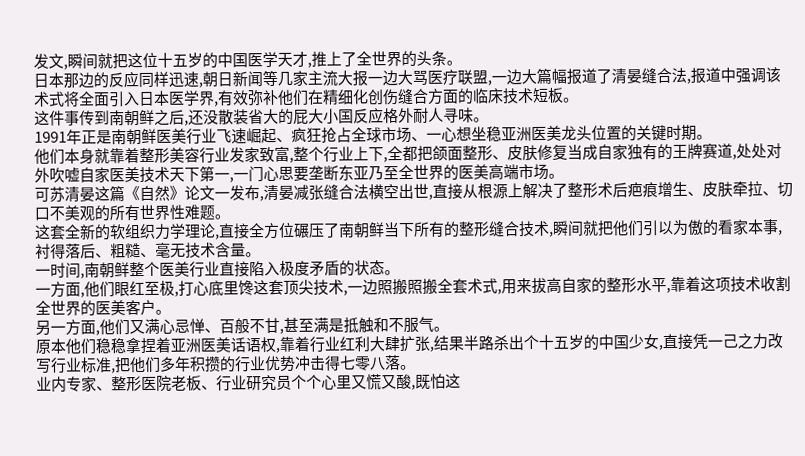发文,瞬间就把这位十五岁的中国医学天才,推上了全世界的头条。
日本那边的反应同样迅速,朝日新闻等几家主流大报一边大骂医疗联盟,一边大篇幅报道了清晏缝合法,报道中强调该术式将全面引入日本医学界,有效弥补他们在精细化创伤缝合方面的临床技术短板。
这件事传到南朝鲜之后,还没散装省大的屁大小国反应格外耐人寻味。
1991年正是南朝鲜医美行业飞速崛起、疯狂抢占全球市场、一心想坐稳亚洲医美龙头位置的关键时期。
他们本身就靠着整形美容行业发家致富,整个行业上下,全都把颌面整形、皮肤修复当成自家独有的王牌赛道,处处对外吹嘘自家医美技术天下第一,一门心思要垄断东亚乃至全世界的医美高端市场。
可苏清晏这篇《自然》论文一发布,清晏减张缝合法横空出世,直接从根源上解决了整形术后疤痕增生、皮肤牵拉、切口不美观的所有世界性难题。
这套全新的软组织力学理论,直接全方位碾压了南朝鲜当下所有的整形缝合技术,瞬间就把他们引以为傲的看家本事,衬得落后、粗糙、毫无技术含量。
一时间,南朝鲜整个医美行业直接陷入极度矛盾的状态。
一方面,他们眼红至极,打心底里馋这套顶尖技术,一边照搬照搬全套术式,用来拔高自家的整形水平,靠着这项技术收割全世界的医美客户。
另一方面,他们又满心忌惮、百般不甘,甚至满是抵触和不服气。
原本他们稳稳拿捏着亚洲医美话语权,靠着行业红利大肆扩张,结果半路杀出个十五岁的中国少女,直接凭一己之力改写行业标准,把他们多年积攒的行业优势冲击得七零八落。
业内专家、整形医院老板、行业研究员个个心里又慌又酸,既怕这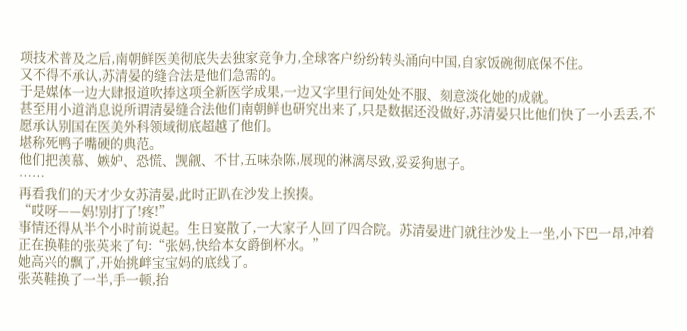项技术普及之后,南朝鲜医美彻底失去独家竞争力,全球客户纷纷转头涌向中国,自家饭碗彻底保不住。
又不得不承认,苏清晏的缝合法是他们急需的。
于是媒体一边大肆报道吹捧这项全新医学成果,一边又字里行间处处不服、刻意淡化她的成就。
甚至用小道消息说所谓清晏缝合法他们南朝鲜也研究出来了,只是数据还没做好,苏清晏只比他们快了一小丢丢,不愿承认别国在医美外科领域彻底超越了他们。
堪称死鸭子嘴硬的典范。
他们把羡慕、嫉妒、恐慌、觊觎、不甘,五味杂陈,展现的淋漓尽致,妥妥狗崽子。
……
再看我们的天才少女苏清晏,此时正趴在沙发上挨揍。
“哎呀——妈!别打了!疼!”
事情还得从半个小时前说起。生日宴散了,一大家子人回了四合院。苏清晏进门就往沙发上一坐,小下巴一昂,冲着正在换鞋的张英来了句:“张妈,快给本女爵倒杯水。”
她高兴的飘了,开始挑衅宝宝妈的底线了。
张英鞋换了一半,手一顿,抬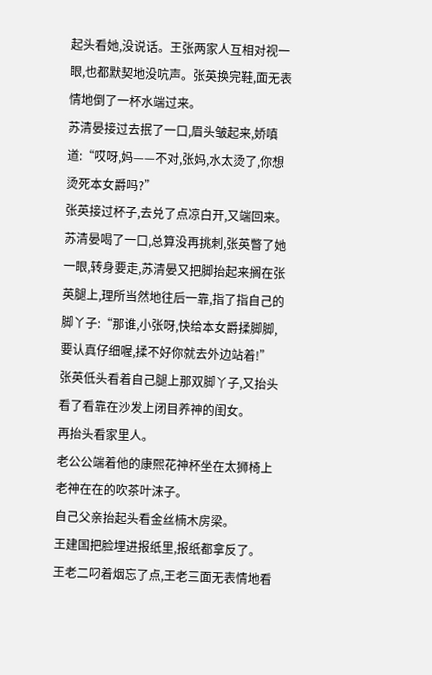起头看她,没说话。王张两家人互相对视一眼,也都默契地没吭声。张英换完鞋,面无表情地倒了一杯水端过来。
苏清晏接过去抿了一口,眉头皱起来,娇嗔道:“哎呀,妈——不对,张妈,水太烫了,你想烫死本女爵吗?”
张英接过杯子,去兑了点凉白开,又端回来。
苏清晏喝了一口,总算没再挑刺,张英瞥了她一眼,转身要走,苏清晏又把脚抬起来搁在张英腿上,理所当然地往后一靠,指了指自己的脚丫子:“那谁,小张呀,快给本女爵揉脚脚,要认真仔细喔,揉不好你就去外边站着!”
张英低头看着自己腿上那双脚丫子,又抬头看了看靠在沙发上闭目养神的闺女。
再抬头看家里人。
老公公端着他的康熙花神杯坐在太狮椅上老神在在的吹茶叶沫子。
自己父亲抬起头看金丝楠木房梁。
王建国把脸埋进报纸里,报纸都拿反了。
王老二叼着烟忘了点,王老三面无表情地看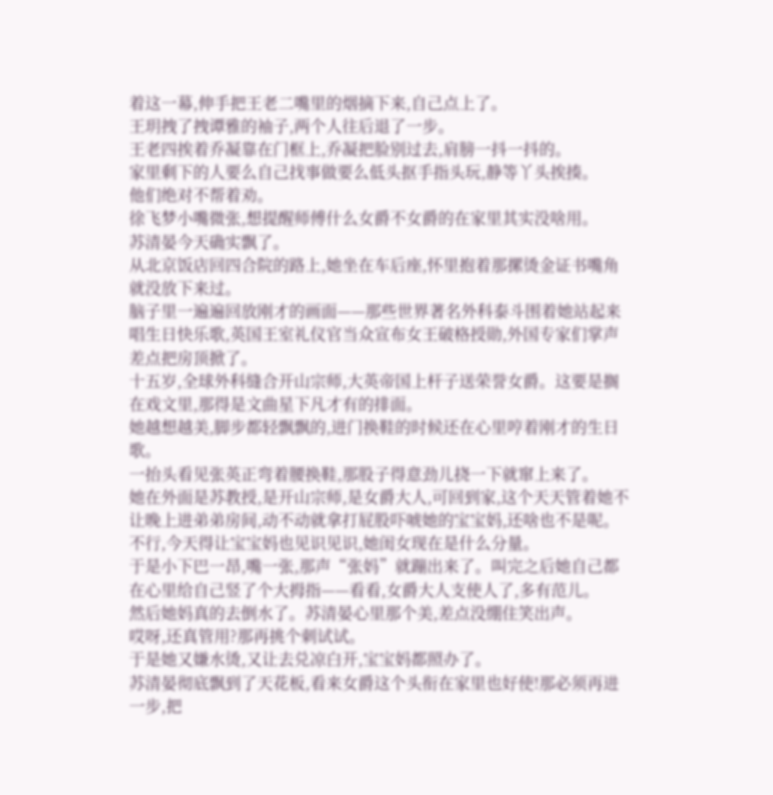着这一幕,伸手把王老二嘴里的烟摘下来,自己点上了。
王玥拽了拽谭雅的袖子,两个人往后退了一步。
王老四挨着乔凝靠在门框上,乔凝把脸别过去,肩膀一抖一抖的。
家里剩下的人要么自己找事做要么低头抠手指头玩,静等丫头挨揍。
他们绝对不帮着劝。
徐飞梦小嘴微张,想提醒师傅什么女爵不女爵的在家里其实没啥用。
苏清晏今天确实飘了。
从北京饭店回四合院的路上,她坐在车后座,怀里抱着那摞烫金证书嘴角就没放下来过。
脑子里一遍遍回放刚才的画面——那些世界著名外科泰斗围着她站起来唱生日快乐歌,英国王室礼仪官当众宣布女王破格授勋,外国专家们掌声差点把房顶掀了。
十五岁,全球外科缝合开山宗师,大英帝国上杆子送荣誉女爵。这要是搁在戏文里,那得是文曲星下凡才有的排面。
她越想越美,脚步都轻飘飘的,进门换鞋的时候还在心里哼着刚才的生日歌。
一抬头看见张英正弯着腰换鞋,那股子得意劲儿挠一下就窜上来了。
她在外面是苏教授,是开山宗师,是女爵大人,可回到家,这个天天管着她不让晚上进弟弟房间,动不动就拿打屁股吓唬她的宝宝妈,还啥也不是呢。
不行,今天得让宝宝妈也见识见识,她闺女现在是什么分量。
于是小下巴一昂,嘴一张,那声“张妈”就蹦出来了。叫完之后她自己都在心里给自己竖了个大拇指——看看,女爵大人支使人了,多有范儿。
然后她妈真的去倒水了。苏清晏心里那个美,差点没绷住笑出声。
哎呀,还真管用?那再挑个刺试试。
于是她又嫌水烫,又让去兑凉白开,宝宝妈都照办了。
苏清晏彻底飘到了天花板,看来女爵这个头衔在家里也好使!那必须再进一步,把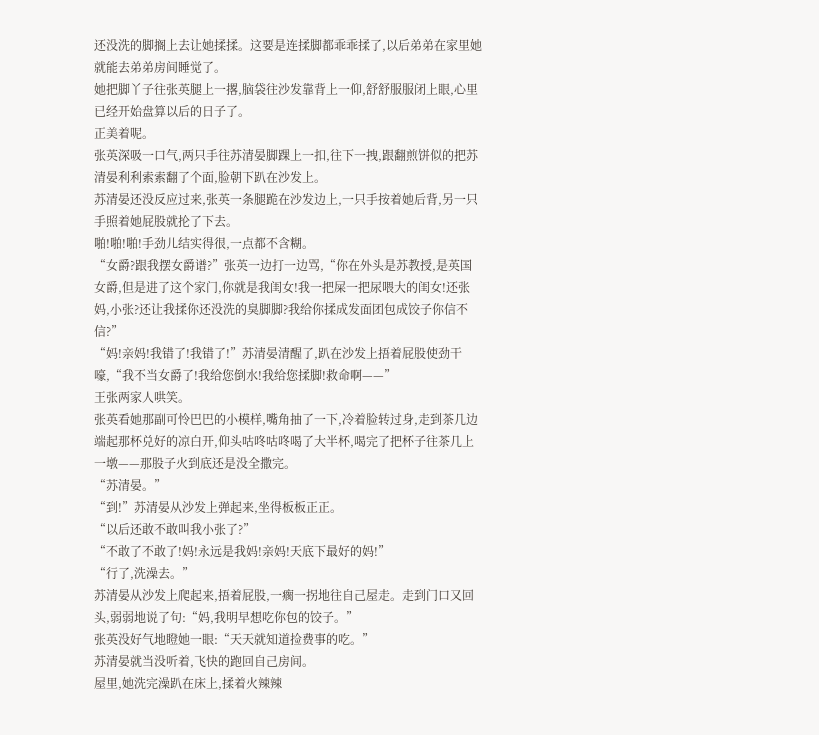还没洗的脚搁上去让她揉揉。这要是连揉脚都乖乖揉了,以后弟弟在家里她就能去弟弟房间睡觉了。
她把脚丫子往张英腿上一撂,脑袋往沙发靠背上一仰,舒舒服服闭上眼,心里已经开始盘算以后的日子了。
正美着呢。
张英深吸一口气,两只手往苏清晏脚踝上一扣,往下一拽,跟翻煎饼似的把苏清晏利利索索翻了个面,脸朝下趴在沙发上。
苏清晏还没反应过来,张英一条腿跪在沙发边上,一只手按着她后背,另一只手照着她屁股就抡了下去。
啪!啪!啪!手劲儿结实得很,一点都不含糊。
“女爵?跟我摆女爵谱?”张英一边打一边骂,“你在外头是苏教授,是英国女爵,但是进了这个家门,你就是我闺女!我一把屎一把尿喂大的闺女!还张妈,小张?还让我揉你还没洗的臭脚脚?我给你揉成发面团包成饺子你信不信?”
“妈!亲妈!我错了!我错了!”苏清晏清醒了,趴在沙发上捂着屁股使劲干嚎,“我不当女爵了!我给您倒水!我给您揉脚!救命啊——”
王张两家人哄笑。
张英看她那副可怜巴巴的小模样,嘴角抽了一下,冷着脸转过身,走到茶几边端起那杯兑好的凉白开,仰头咕咚咕咚喝了大半杯,喝完了把杯子往茶几上一墩——那股子火到底还是没全撒完。
“苏清晏。”
“到!”苏清晏从沙发上弹起来,坐得板板正正。
“以后还敢不敢叫我小张了?”
“不敢了不敢了!妈!永远是我妈!亲妈!天底下最好的妈!”
“行了,洗澡去。”
苏清晏从沙发上爬起来,捂着屁股,一瘸一拐地往自己屋走。走到门口又回头,弱弱地说了句:“妈,我明早想吃你包的饺子。”
张英没好气地瞪她一眼:“天天就知道捡费事的吃。”
苏清晏就当没听着,飞快的跑回自己房间。
屋里,她洗完澡趴在床上,揉着火辣辣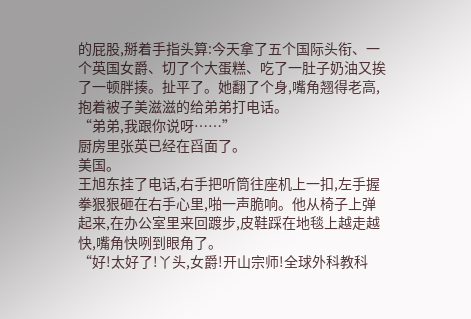的屁股,掰着手指头算:今天拿了五个国际头衔、一个英国女爵、切了个大蛋糕、吃了一肚子奶油又挨了一顿胖揍。扯平了。她翻了个身,嘴角翘得老高,抱着被子美滋滋的给弟弟打电话。
“弟弟,我跟你说呀……”
厨房里张英已经在舀面了。
美国。
王旭东挂了电话,右手把听筒往座机上一扣,左手握拳狠狠砸在右手心里,啪一声脆响。他从椅子上弹起来,在办公室里来回踱步,皮鞋踩在地毯上越走越快,嘴角快咧到眼角了。
“好!太好了!丫头,女爵!开山宗师!全球外科教科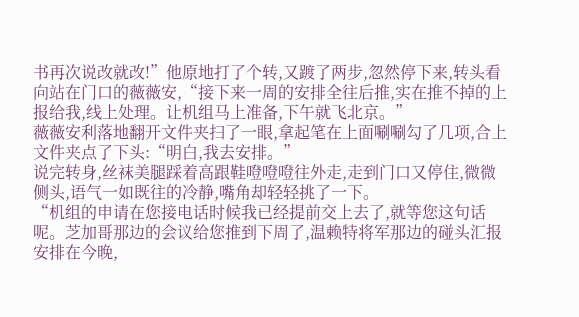书再次说改就改!”他原地打了个转,又踱了两步,忽然停下来,转头看向站在门口的薇薇安,“接下来一周的安排全往后推,实在推不掉的上报给我,线上处理。让机组马上准备,下午就飞北京。”
薇薇安利落地翻开文件夹扫了一眼,拿起笔在上面唰唰勾了几项,合上文件夹点了下头:“明白,我去安排。”
说完转身,丝袜美腿踩着高跟鞋噔噔噔往外走,走到门口又停住,微微侧头,语气一如既往的冷静,嘴角却轻轻挑了一下。
“机组的申请在您接电话时候我已经提前交上去了,就等您这句话呢。芝加哥那边的会议给您推到下周了,温赖特将军那边的碰头汇报安排在今晚,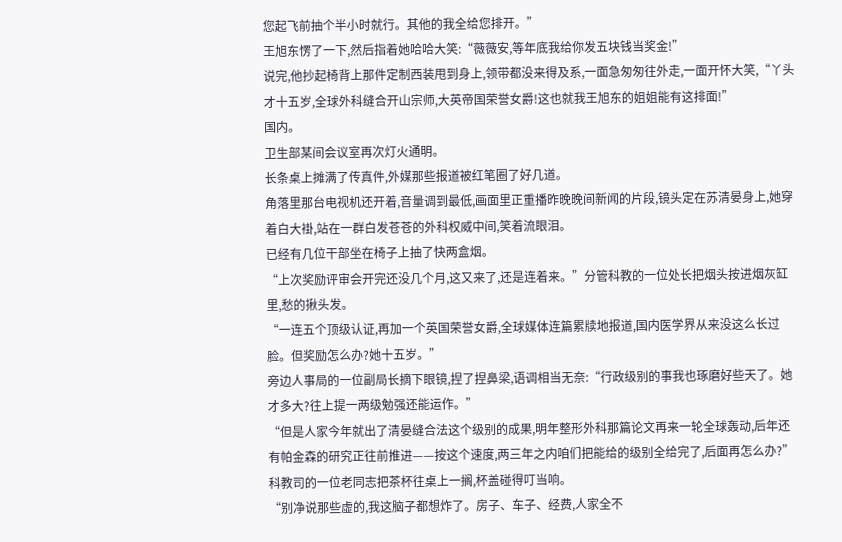您起飞前抽个半小时就行。其他的我全给您排开。”
王旭东愣了一下,然后指着她哈哈大笑:“薇薇安,等年底我给你发五块钱当奖金!”
说完,他抄起椅背上那件定制西装甩到身上,领带都没来得及系,一面急匆匆往外走,一面开怀大笑,“丫头才十五岁,全球外科缝合开山宗师,大英帝国荣誉女爵!这也就我王旭东的姐姐能有这排面!”
国内。
卫生部某间会议室再次灯火通明。
长条桌上摊满了传真件,外媒那些报道被红笔圈了好几道。
角落里那台电视机还开着,音量调到最低,画面里正重播昨晚晚间新闻的片段,镜头定在苏清晏身上,她穿着白大褂,站在一群白发苍苍的外科权威中间,笑着流眼泪。
已经有几位干部坐在椅子上抽了快两盒烟。
“上次奖励评审会开完还没几个月,这又来了,还是连着来。”分管科教的一位处长把烟头按进烟灰缸里,愁的揪头发。
“一连五个顶级认证,再加一个英国荣誉女爵,全球媒体连篇累牍地报道,国内医学界从来没这么长过脸。但奖励怎么办?她十五岁。”
旁边人事局的一位副局长摘下眼镜,捏了捏鼻梁,语调相当无奈:“行政级别的事我也琢磨好些天了。她才多大?往上提一两级勉强还能运作。”
“但是人家今年就出了清晏缝合法这个级别的成果,明年整形外科那篇论文再来一轮全球轰动,后年还有帕金森的研究正往前推进——按这个速度,两三年之内咱们把能给的级别全给完了,后面再怎么办?”
科教司的一位老同志把茶杯往桌上一搁,杯盖碰得叮当响。
“别净说那些虚的,我这脑子都想炸了。房子、车子、经费,人家全不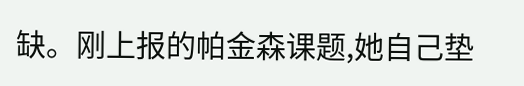缺。刚上报的帕金森课题,她自己垫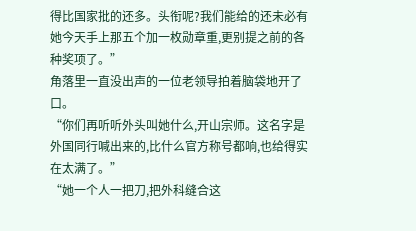得比国家批的还多。头衔呢?我们能给的还未必有她今天手上那五个加一枚勋章重,更别提之前的各种奖项了。”
角落里一直没出声的一位老领导拍着脑袋地开了口。
“你们再听听外头叫她什么,开山宗师。这名字是外国同行喊出来的,比什么官方称号都响,也给得实在太满了。”
“她一个人一把刀,把外科缝合这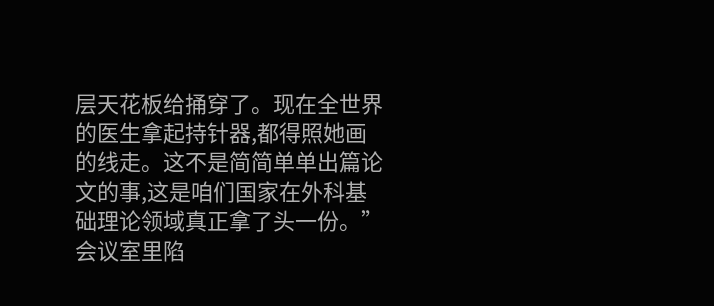层天花板给捅穿了。现在全世界的医生拿起持针器,都得照她画的线走。这不是简简单单出篇论文的事,这是咱们国家在外科基础理论领域真正拿了头一份。”
会议室里陷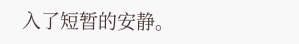入了短暂的安静。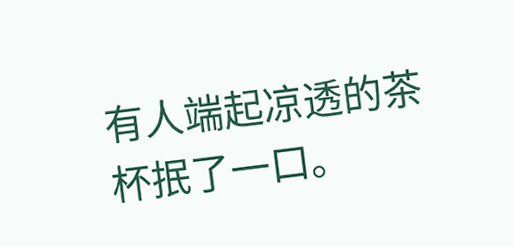有人端起凉透的茶杯抿了一口。